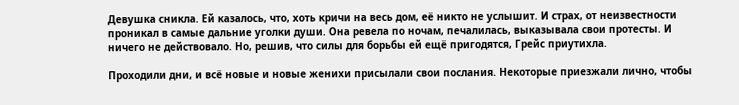Девушка сникла. Ей казалось, что, хоть кричи на весь дом, её никто не услышит. И страх, от неизвестности проникал в самые дальние уголки души. Она ревела по ночам, печалилась, выказывала свои протесты. И ничего не действовало. Но, решив, что силы для борьбы ей ещё пригодятся, Грейс приутихла.

Проходили дни, и всё новые и новые женихи присылали свои послания. Некоторые приезжали лично, чтобы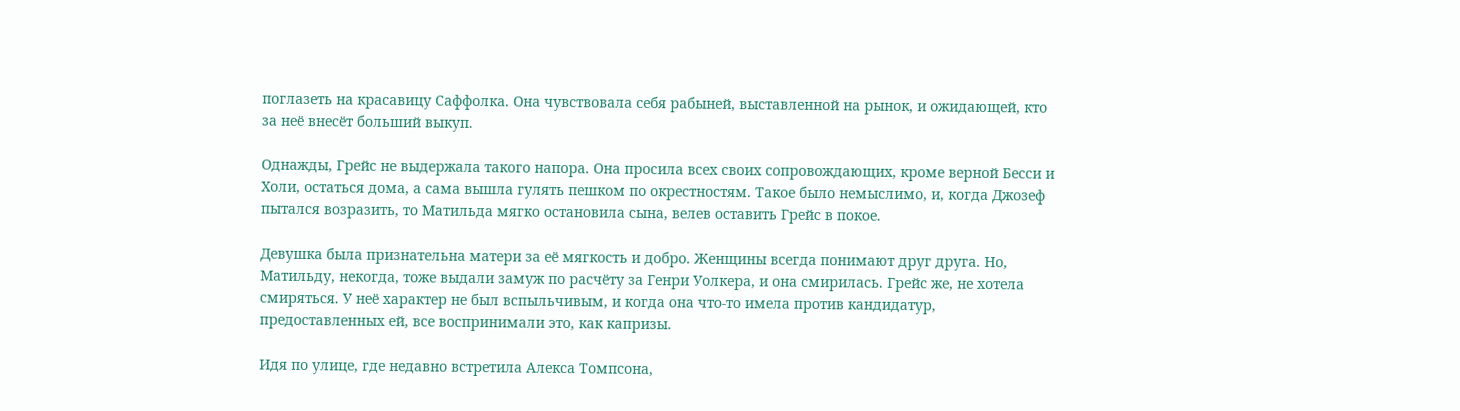поглазеть на красавицу Саффолка. Она чувствовала себя рабыней, выставленной на рынок, и ожидающей, кто за неё внесёт больший выкуп.

Однажды, Грейс не выдержала такого напора. Она просила всех своих сопровождающих, кроме верной Бесси и Холи, остаться дома, а сама вышла гулять пешком по окрестностям. Такое было немыслимо, и, когда Джозеф пытался возразить, то Матильда мягко остановила сына, велев оставить Грейс в покое.

Девушка была признательна матери за её мягкость и добро. Женщины всегда понимают друг друга. Но, Матильду, некогда, тоже выдали замуж по расчёту за Генри Уолкера, и она смирилась. Грейс же, не хотела смиряться. У неё характер не был вспыльчивым, и когда она что-то имела против кандидатур, предоставленных ей, все воспринимали это, как капризы.

Идя по улице, где недавно встретила Алекса Томпсона,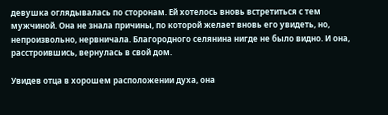девушка оглядывалась по сторонам. Ей хотелось вновь встретиться с тем мужчиной. Она не знала причины, по которой желает вновь его увидеть, но, непроизвольно, нервничала. Благородного селянина нигде не было видно. И она, расстроившись, вернулась в свой дом.

Увидев отца в хорошем расположении духа, она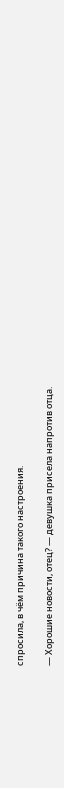спросила, в чём причина такого настроения.

— Хорошие новости, отец? — девушка присела напротив отца.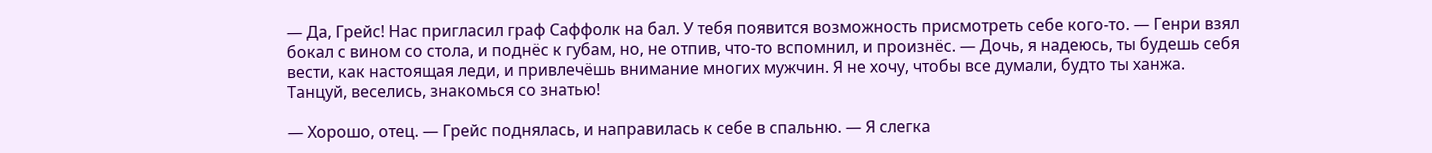— Да, Грейс! Нас пригласил граф Саффолк на бал. У тебя появится возможность присмотреть себе кого-то. — Генри взял бокал с вином со стола, и поднёс к губам, но, не отпив, что-то вспомнил, и произнёс. — Дочь, я надеюсь, ты будешь себя вести, как настоящая леди, и привлечёшь внимание многих мужчин. Я не хочу, чтобы все думали, будто ты ханжа. Танцуй, веселись, знакомься со знатью!

— Хорошо, отец. — Грейс поднялась, и направилась к себе в спальню. — Я слегка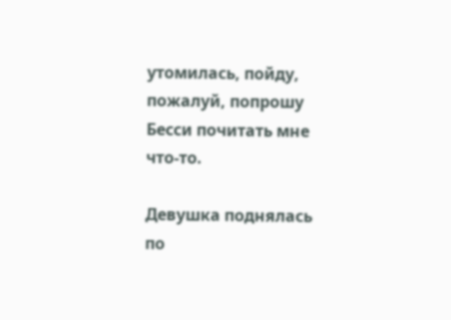утомилась, пойду, пожалуй, попрошу Бесси почитать мне что-то.

Девушка поднялась по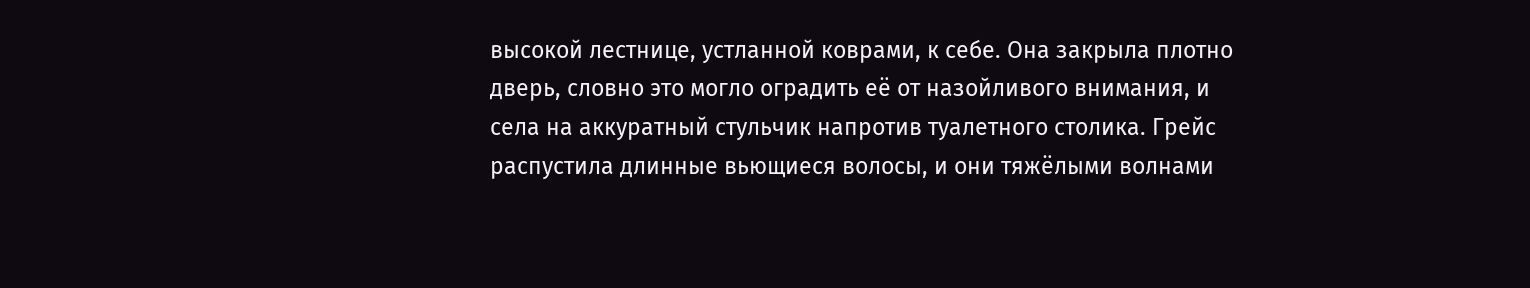высокой лестнице, устланной коврами, к себе. Она закрыла плотно дверь, словно это могло оградить её от назойливого внимания, и села на аккуратный стульчик напротив туалетного столика. Грейс распустила длинные вьющиеся волосы, и они тяжёлыми волнами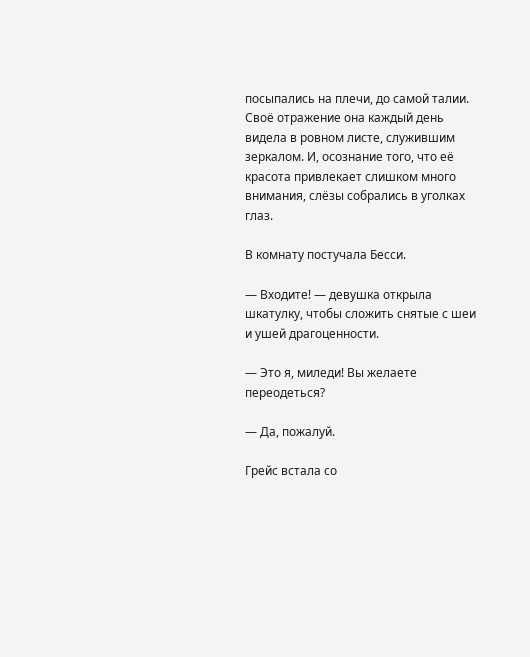посыпались на плечи, до самой талии. Своё отражение она каждый день видела в ровном листе, служившим зеркалом. И, осознание того, что её красота привлекает слишком много внимания, слёзы собрались в уголках глаз.

В комнату постучала Бесси.

— Входите! — девушка открыла шкатулку, чтобы сложить снятые с шеи и ушей драгоценности.

— Это я, миледи! Вы желаете переодеться?

— Да, пожалуй.

Грейс встала со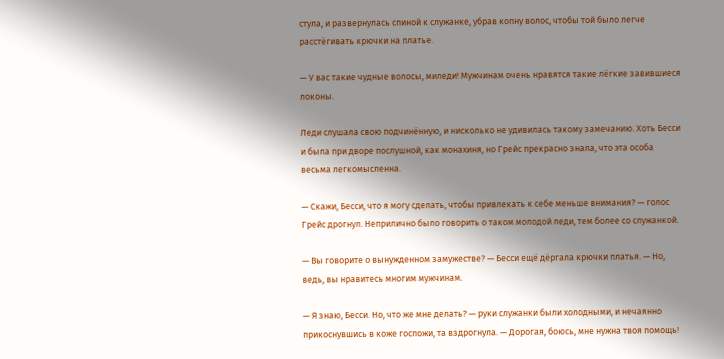стула, и развернулась спиной к служанке, убрав копну волос, чтобы той было легче расстёгивать крючки на платье.

— У вас такие чудные волосы, миледи! Мужчинам очень нравятся такие лёгкие завившиеся локоны.

Леди слушала свою подчинённую, и нисколько не удивилась такому замечанию. Хоть Бесси и была при дворе послушной, как монахиня, но Грейс прекрасно знала, что эта особа весьма легкомысленна.

— Скажи, Бесси, что я могу сделать, чтобы привлекать к себе меньше внимания? — голос Грейс дрогнул. Неприлично было говорить о таком молодой леди, тем более со служанкой.

— Вы говорите о вынужденном замужестве? — Бесси ещё дёргала крючки платья. — Но, ведь, вы нравитесь многим мужчинам.

— Я знаю, Бесси. Но, что же мне делать? — руки служанки были холодными, и нечаянно прикоснувшись в коже госпожи, та вздрогнула. — Дорогая, боюсь, мне нужна твоя помощь!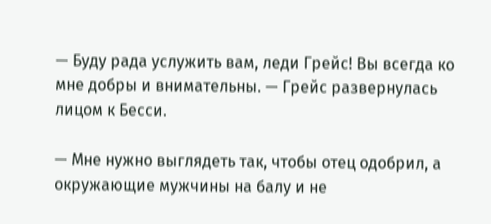— Буду рада услужить вам, леди Грейс! Вы всегда ко мне добры и внимательны. — Грейс развернулась лицом к Бесси.

— Мне нужно выглядеть так, чтобы отец одобрил, а окружающие мужчины на балу и не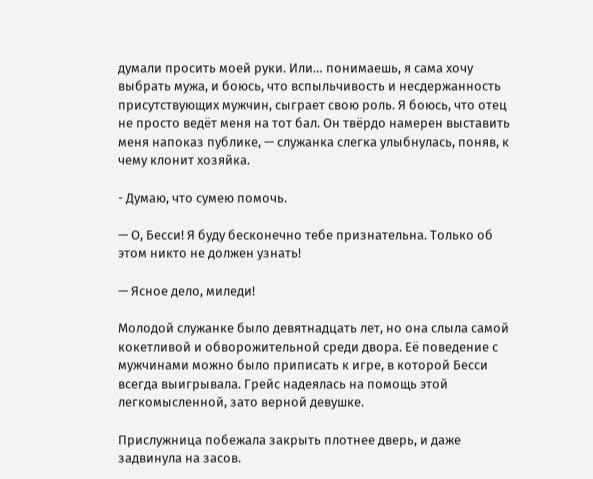думали просить моей руки. Или… понимаешь, я сама хочу выбрать мужа, и боюсь, что вспыльчивость и несдержанность присутствующих мужчин, сыграет свою роль. Я боюсь, что отец не просто ведёт меня на тот бал. Он твёрдо намерен выставить меня напоказ публике, — служанка слегка улыбнулась, поняв, к чему клонит хозяйка.

- Думаю, что сумею помочь.

— О, Бесси! Я буду бесконечно тебе признательна. Только об этом никто не должен узнать!

— Ясное дело, миледи!

Молодой служанке было девятнадцать лет, но она слыла самой кокетливой и обворожительной среди двора. Её поведение с мужчинами можно было приписать к игре, в которой Бесси всегда выигрывала. Грейс надеялась на помощь этой легкомысленной, зато верной девушке.

Прислужница побежала закрыть плотнее дверь, и даже задвинула на засов.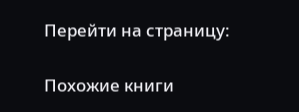Перейти на страницу:

Похожие книги